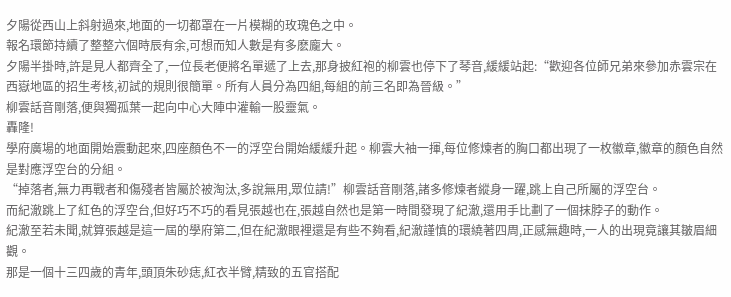夕陽從西山上斜射過來,地面的一切都罩在一片模糊的玫瑰色之中。
報名環節持續了整整六個時辰有余,可想而知人數是有多麽龐大。
夕陽半掛時,許是見人都齊全了,一位長老便將名單遞了上去,那身披紅袍的柳雲也停下了琴音,緩緩站起:“歡迎各位師兄弟來參加赤雲宗在西嶽地區的招生考核,初試的規則很簡單。所有人員分為四組,每組的前三名即為晉級。”
柳雲話音剛落,便與獨孤葉一起向中心大陣中灌輸一股靈氣。
轟隆!
學府廣場的地面開始震動起來,四座顏色不一的浮空台開始緩緩升起。柳雲大袖一揮,每位修煉者的胸口都出現了一枚徽章,徽章的顏色自然是對應浮空台的分組。
“掉落者,無力再戰者和傷殘者皆屬於被淘汰,多說無用,眾位請!”柳雲話音剛落,諸多修煉者縱身一躍,跳上自己所屬的浮空台。
而紀澈跳上了紅色的浮空台,但好巧不巧的看見張越也在,張越自然也是第一時間發現了紀澈,還用手比劃了一個抹脖子的動作。
紀澈至若未聞,就算張越是這一屆的學府第二,但在紀澈眼裡還是有些不夠看,紀澈謹慎的環繞著四周,正感無趣時,一人的出現竟讓其皺眉細觀。
那是一個十三四歲的青年,頭頂朱砂痣,紅衣半臂,精致的五官搭配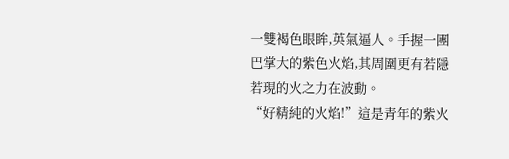一雙褐色眼眸,英氣逼人。手握一團巴掌大的紫色火焰,其周圍更有若隱若現的火之力在波動。
“好精純的火焰!”這是青年的紫火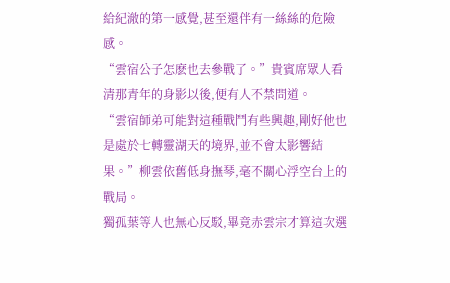給紀澈的第一感覺,甚至還伴有一絲絲的危險感。
“雲宿公子怎麽也去參戰了。”貴賓席眾人看清那青年的身影以後,便有人不禁問道。
“雲宿師弟可能對這種戰鬥有些興趣,剛好他也是處於七轉靈湖天的境界,並不會太影響結果。”柳雲依舊低身撫琴,毫不關心浮空台上的戰局。
獨孤葉等人也無心反駁,畢竟赤雲宗才算這次選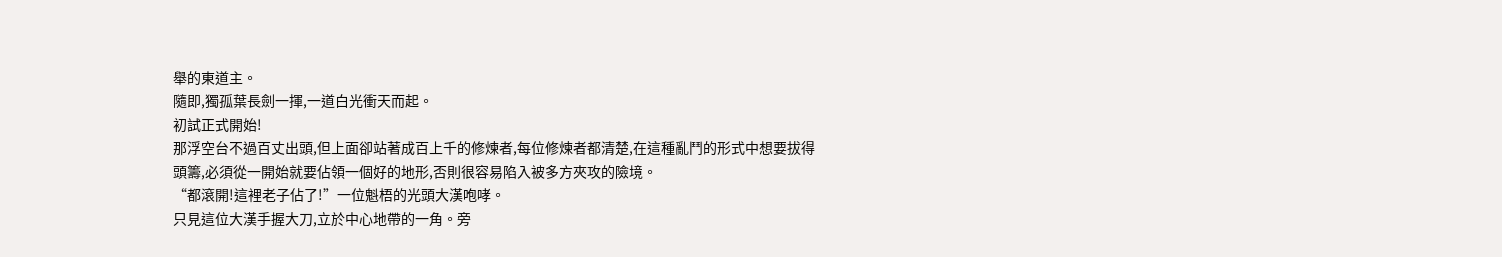舉的東道主。
隨即,獨孤葉長劍一揮,一道白光衝天而起。
初試正式開始!
那浮空台不過百丈出頭,但上面卻站著成百上千的修煉者,每位修煉者都清楚,在這種亂鬥的形式中想要拔得頭籌,必須從一開始就要佔領一個好的地形,否則很容易陷入被多方夾攻的險境。
“都滾開!這裡老子佔了!”一位魁梧的光頭大漢咆哮。
只見這位大漢手握大刀,立於中心地帶的一角。旁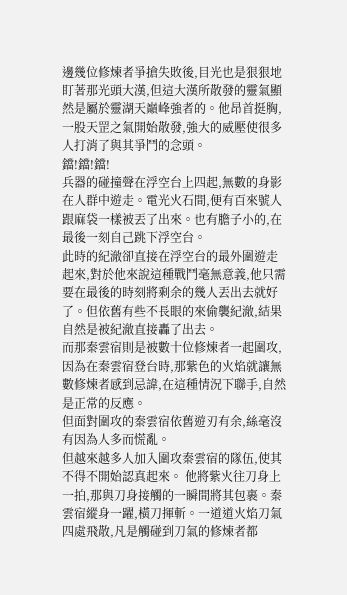邊幾位修煉者爭搶失敗後,目光也是狠狠地盯著那光頭大漢,但這大漢所散發的靈氣顯然是屬於靈湖天巔峰強者的。他昂首挺胸,一股天罡之氣開始散發,強大的威壓使很多人打消了與其爭鬥的念頭。
鐺!鐺!鐺!
兵器的碰撞聲在浮空台上四起,無數的身影在人群中遊走。電光火石間,便有百來號人跟麻袋一樣被丟了出來。也有膽子小的,在最後一刻自己跳下浮空台。
此時的紀澈卻直接在浮空台的最外圍遊走起來,對於他來說這種戰鬥毫無意義,他只需要在最後的時刻將剩余的幾人丟出去就好了。但依舊有些不長眼的來偷襲紀澈,結果自然是被紀澈直接轟了出去。
而那秦雲宿則是被數十位修煉者一起圍攻,因為在秦雲宿登台時,那紫色的火焰就讓無數修煉者感到忌諱,在這種情況下聯手,自然是正常的反應。
但面對圍攻的秦雲宿依舊遊刃有余,絲毫沒有因為人多而慌亂。
但越來越多人加入圍攻秦雲宿的隊伍,使其不得不開始認真起來。 他將紫火往刀身上一拍,那與刀身接觸的一瞬間將其包裹。秦雲宿縱身一躍,橫刀揮斬。一道道火焰刀氣四處飛散,凡是觸碰到刀氣的修煉者都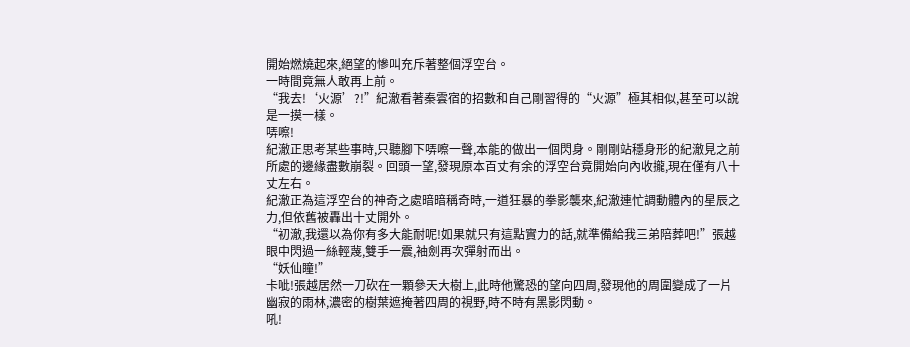開始燃燒起來,絕望的慘叫充斥著整個浮空台。
一時間竟無人敢再上前。
“我去!‘火源’?!”紀澈看著秦雲宿的招數和自己剛習得的“火源”極其相似,甚至可以說是一摸一樣。
哢嚓!
紀澈正思考某些事時,只聽腳下哢嚓一聲,本能的做出一個閃身。剛剛站穩身形的紀澈見之前所處的邊緣盡數崩裂。回頭一望,發現原本百丈有余的浮空台竟開始向內收攏,現在僅有八十丈左右。
紀澈正為這浮空台的神奇之處暗暗稱奇時,一道狂暴的拳影襲來,紀澈連忙調動體內的星辰之力,但依舊被轟出十丈開外。
“初澈,我還以為你有多大能耐呢!如果就只有這點實力的話,就準備給我三弟陪葬吧!”張越眼中閃過一絲輕蔑,雙手一震,袖劍再次彈射而出。
“妖仙瞳!”
卡呲!張越居然一刀砍在一顆參天大樹上,此時他驚恐的望向四周,發現他的周圍變成了一片幽寂的雨林,濃密的樹葉遮掩著四周的視野,時不時有黑影閃動。
吼!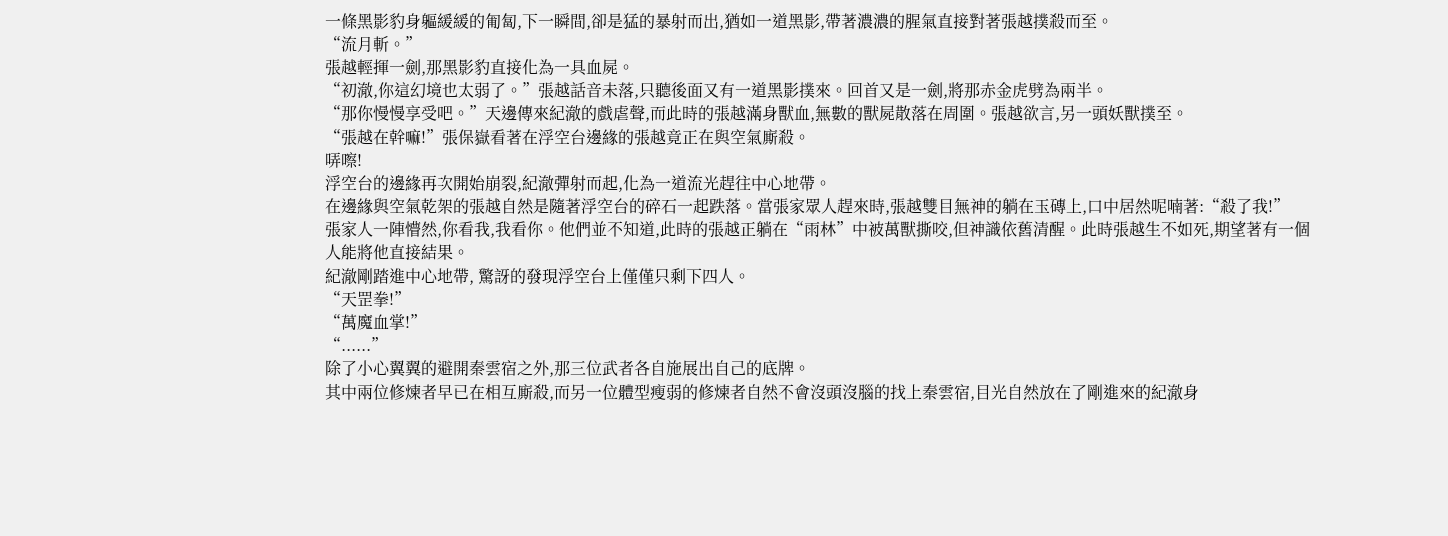一條黑影豹身軀緩緩的匍匐,下一瞬間,卻是猛的暴射而出,猶如一道黑影,帶著濃濃的腥氣直接對著張越撲殺而至。
“流月斬。”
張越輕揮一劍,那黑影豹直接化為一具血屍。
“初澈,你這幻境也太弱了。”張越話音未落,只聽後面又有一道黑影撲來。回首又是一劍,將那赤金虎劈為兩半。
“那你慢慢享受吧。”天邊傳來紀澈的戲虐聲,而此時的張越滿身獸血,無數的獸屍散落在周圍。張越欲言,另一頭妖獸撲至。
“張越在幹嘛!”張保嶽看著在浮空台邊緣的張越竟正在與空氣廝殺。
哢嚓!
浮空台的邊緣再次開始崩裂,紀澈彈射而起,化為一道流光趕往中心地帶。
在邊緣與空氣乾架的張越自然是隨著浮空台的碎石一起跌落。當張家眾人趕來時,張越雙目無神的躺在玉磚上,口中居然呢喃著:“殺了我!”
張家人一陣懵然,你看我,我看你。他們並不知道,此時的張越正躺在“雨林”中被萬獸撕咬,但神識依舊清醒。此時張越生不如死,期望著有一個人能將他直接結果。
紀澈剛踏進中心地帶, 驚訝的發現浮空台上僅僅只剩下四人。
“天罡拳!”
“萬魔血掌!”
“......”
除了小心翼翼的避開秦雲宿之外,那三位武者各自施展出自己的底牌。
其中兩位修煉者早已在相互廝殺,而另一位體型瘦弱的修煉者自然不會沒頭沒腦的找上秦雲宿,目光自然放在了剛進來的紀澈身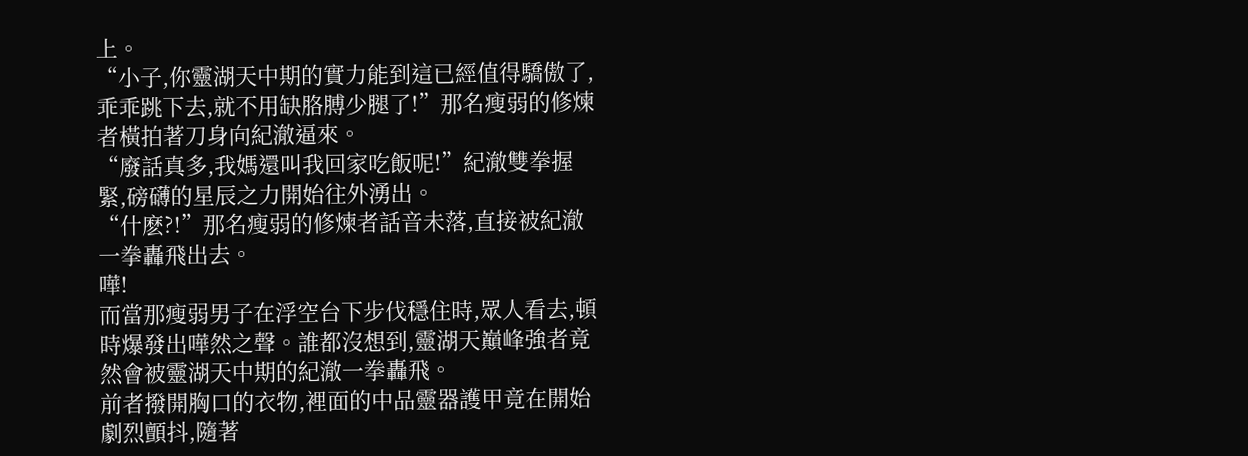上。
“小子,你靈湖天中期的實力能到這已經值得驕傲了,乖乖跳下去,就不用缺胳膊少腿了!”那名瘦弱的修煉者橫拍著刀身向紀澈逼來。
“廢話真多,我媽還叫我回家吃飯呢!”紀澈雙拳握緊,磅礴的星辰之力開始往外湧出。
“什麽?!”那名瘦弱的修煉者話音未落,直接被紀澈一拳轟飛出去。
嘩!
而當那瘦弱男子在浮空台下步伐穩住時,眾人看去,頓時爆發出嘩然之聲。誰都沒想到,靈湖天巔峰強者竟然會被靈湖天中期的紀澈一拳轟飛。
前者撥開胸口的衣物,裡面的中品靈器護甲竟在開始劇烈顫抖,隨著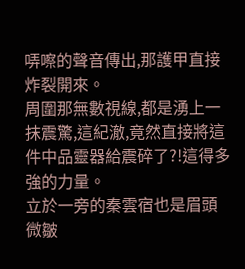哢嚓的聲音傳出,那護甲直接炸裂開來。
周圍那無數視線,都是湧上一抹震驚,這紀澈,竟然直接將這件中品靈器給震碎了?!這得多強的力量。
立於一旁的秦雲宿也是眉頭微皺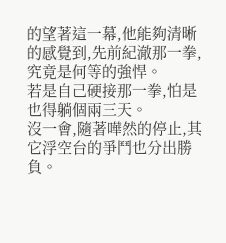的望著這一幕,他能夠清晰的感覺到,先前紀澈那一拳,究竟是何等的強悍。
若是自己硬接那一拳,怕是也得躺個兩三天。
沒一會,隨著嘩然的停止,其它浮空台的爭鬥也分出勝負。